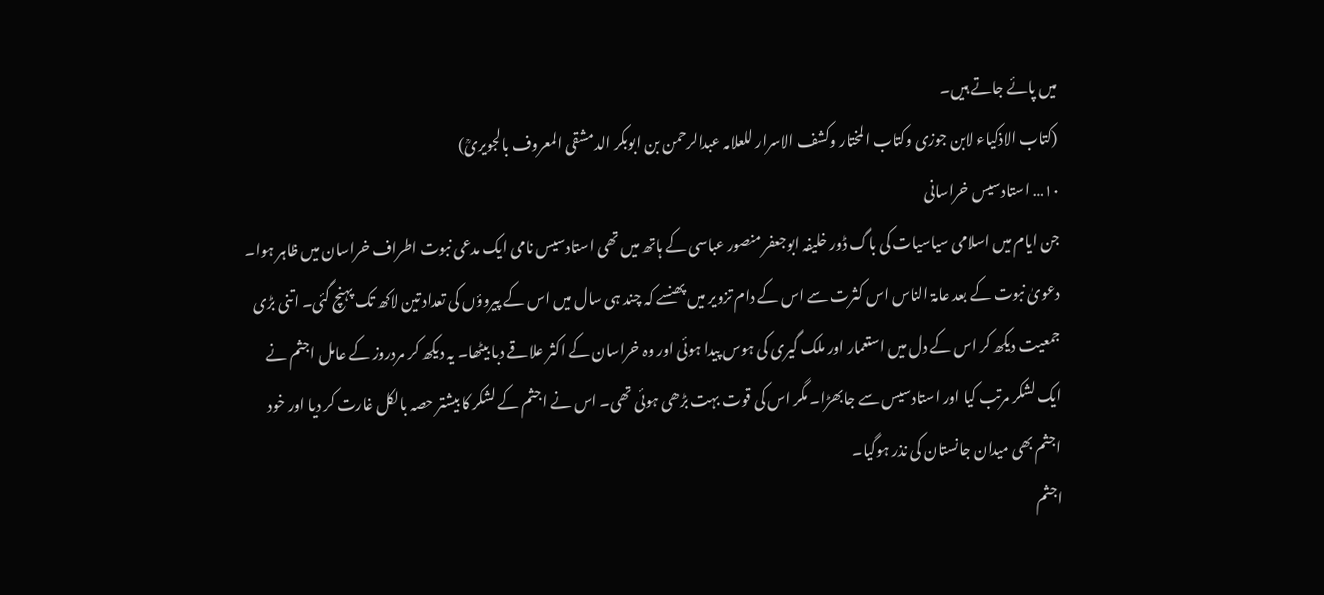میں پائے جاتے ہیں۔
(کتاب الاذکیاء لابن جوزی وکتاب المختار وکشف الاسرار للعلامہ عبدالرحمن بن ابوبکر الدمشقی المعروف بالجویریؒ)
۱۰… استادسیس خراسانی
جن ایام میں اسلامی سیاسیات کی باگ ڈور خلیفہ ابوجعفر منصور عباسی کے ہاتھ میں تھی استادسیس نامی ایک مدعی نبوت اطراف خراسان میں ظاہر ہوا۔ دعویٰ نبوت کے بعد عامۃ الناس اس کثرت سے اس کے دام تزویر میں پھنسے کہ چند ہی سال میں اس کے پیروؤں کی تعداد تین لاکھ تک پہنچ گئی۔ اتنی بڑی جمعیت دیکھ کر اس کے دل میں استعمار اور ملک گیری کی ہوس پیدا ہوئی اور وہ خراسان کے اکثر علاقے دبا بیٹھا۔ یہ دیکھ کر مردروز کے عامل اجثم نے ایک لشکر مرتب کیا اور استادسیس سے جابھڑا۔ مگر اس کی قوت بہت بڑھی ہوئی تھی۔ اس نے اجثم کے لشکر کا بیشتر حصہ بالکل غارت کر دیا اور خود اجثم بھی میدان جانستان کی نذر ہوگیا۔
اجثم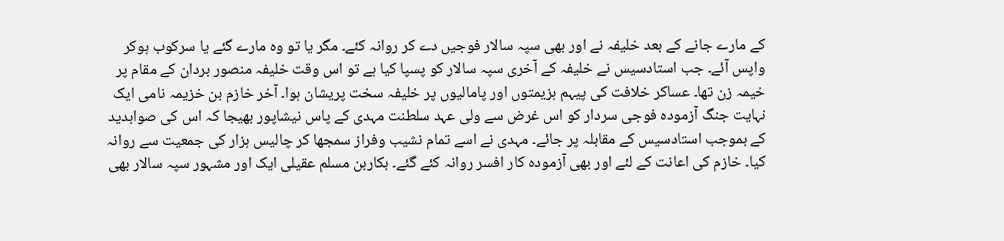کے مارے جانے کے بعد خلیفہ نے اور بھی سپہ سالار فوجیں دے کر روانہ کئے۔ مگر یا تو وہ مارے گئے یا سرکوب ہوکر واپس آئے۔ جب استادسیس نے خلیفہ کے آخری سپہ سالار کو پسپا کیا ہے تو اس وقت خلیفہ منصور بردان کے مقام پر خیمہ زن تھا۔ عساکر خلافت کی پیہم ہزیمتوں اور پامالیوں پر خلیفہ سخت پریشان ہوا۔ آخر خازم بن خزیمہ نامی ایک نہایت جنگ آزمودہ فوجی سردار کو اس غرض سے ولی عہد سلطنت مہدی کے پاس نیشاپور بھیجا کہ اس کی صوابدید کے بموجب استادسیس کے مقابلہ پر جائے۔ مہدی نے اسے تمام نشیب وفراز سمجھا کر چالیس ہزار کی جمعیت سے روانہ کیا۔ خازم کی اعانت کے لئے اور بھی آزمودہ کار افسر روانہ کئے گئے۔ بکاربن مسلم عقیلی ایک اور مشہور سپہ سالار بھی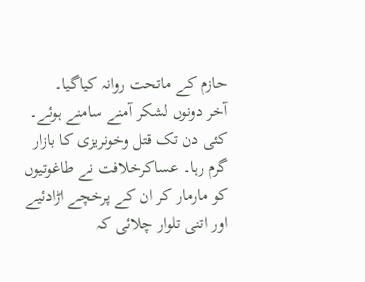حازم کے ماتحت روانہ کیاگیا۔
آخر دونوں لشکر آمنے سامنے ہوئے۔ کئی دن تک قتل وخونریزی کا بازار گرم رہا۔ عساکرخلافت نے طاغوتیوں کو مارمار کر ان کے پرخچے اڑادئیے اور اتنی تلوار چلائی کہ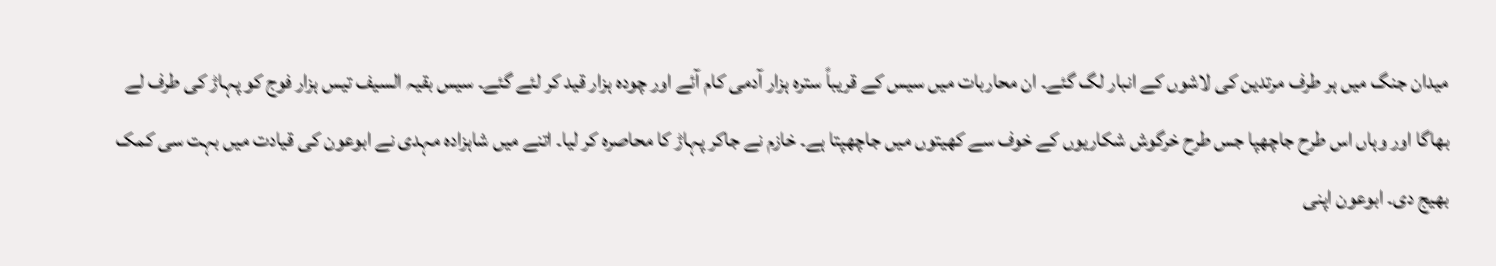میدان جنگ میں ہر طرف مرتدین کی لاشوں کے انبار لگ گئے۔ ان محاربات میں سیس کے قریباً سترہ ہزار آدمی کام آئے اور چودہ ہزار قید کر لئے گئے۔ سیس بقیہ السیف تیس ہزار فوج کو پہاڑ کی طرف لے بھاگا اور وہاں اس طرح جاچھپا جس طرح خرگوش شکاریوں کے خوف سے کھیتوں میں جاچھپتا ہے۔ خازم نے جاکر پہاڑ کا محاصرہ کر لیا۔ اتنے میں شاہزادہ مہدی نے ابوعون کی قیادت میں بہت سی کمک بھیج دی۔ ابوعون اپنی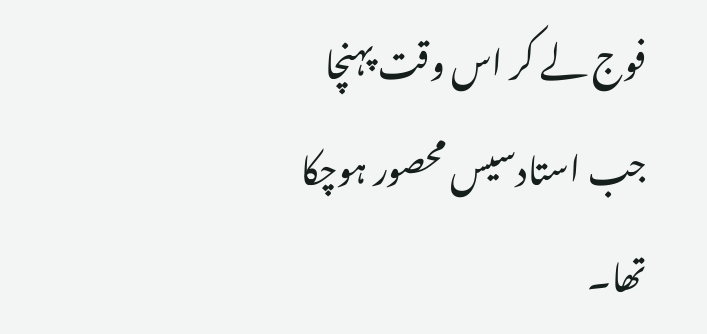فوج لے کر اس وقت پہنچا جب استادسیس محصور ہوچکا تھا۔